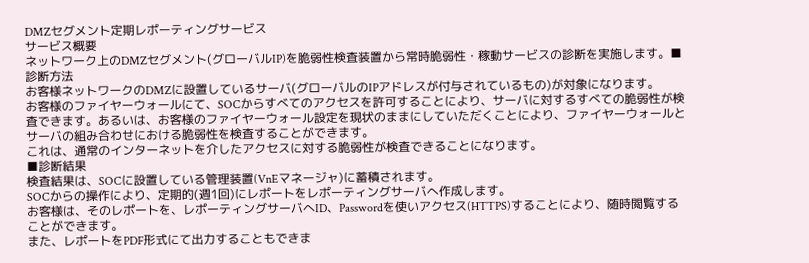DMZセグメント定期レポーティングサービス
サービス概要
ネットワーク上のDMZセグメント(グローバルIP)を脆弱性検査装置から常時脆弱性・稼動サービスの診断を実施します。■診断方法
お客様ネットワークのDMZに設置しているサーバ(グローバルのIPアドレスが付与されているもの)が対象になります。
お客様のファイヤーウォールにて、SOCからすべてのアクセスを許可することにより、サーバに対するすべての脆弱性が検査できます。あるいは、お客様のファイヤーウォール設定を現状のままにしていただくことにより、ファイヤーウォールとサーバの組み合わせにおける脆弱性を検査することができます。
これは、通常のインターネットを介したアクセスに対する脆弱性が検査できることになります。
■診断結果
検査結果は、SOCに設置している管理装置(VnEマネージャ)に蓄積されます。
SOCからの操作により、定期的(週1回)にレポートをレポーティングサーバへ作成します。
お客様は、そのレポートを、レポーティングサーバへID、Passwordを使いアクセス(HTTPS)することにより、随時閲覧することができます。
また、レポートをPDF形式にて出力することもできま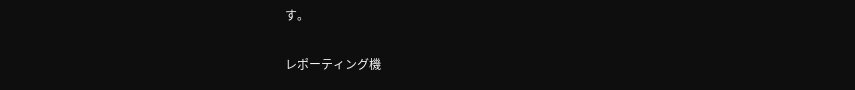す。

レポーティング機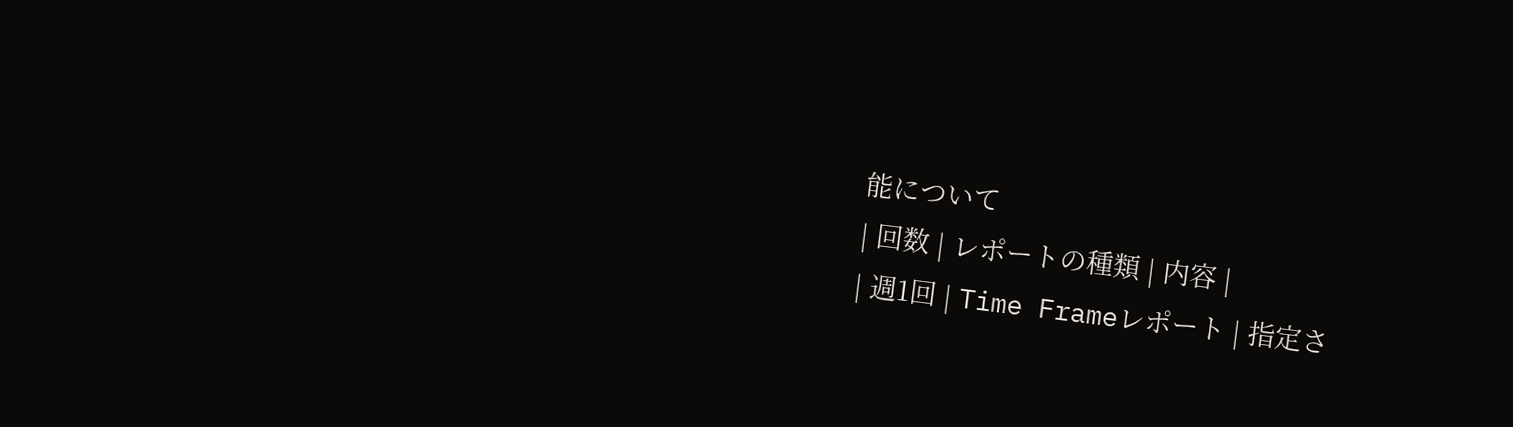能について
| 回数 | レポートの種類 | 内容 |
| 週1回 | Time Frameレポート | 指定さ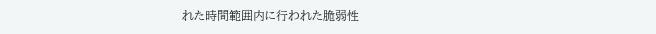れた時間範囲内に行われた脆弱性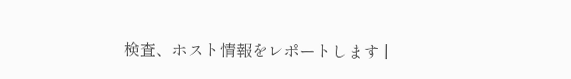検査、ホスト情報をレポートします |